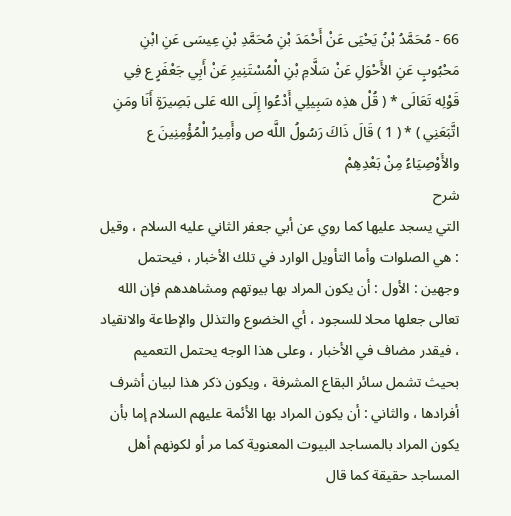66 - مُحَمَّدُ بْنُ يَحْيَى عَنْ أَحْمَدَ بْنِ مُحَمَّدِ بْنِ عِيسَى عَنِ ابْنِ مَحْبُوبٍ عَنِ الأَحْوَلِ عَنْ سَلَّامِ بْنِ الْمُسْتَنِيرِ عَنْ أَبِي جَعْفَرٍ ع فِي قَوْلِه تَعَالَى * ( قُلْ هذِه سَبِيلِي أَدْعُوا إِلَى الله عَلى بَصِيرَةٍ أَنَا ومَنِ اتَّبَعَنِي ) * ( 1 ) قَالَ ذَاكَ رَسُولُ اللَّه ص وأَمِيرُ الْمُؤْمِنِينَ ع والأَوْصِيَاءُ مِنْ بَعْدِهِمْ
شرح
التي يسجد عليها كما روي عن أبي جعفر الثاني عليه السلام ، وقيل : هي الصلوات وأما التأويل الوارد في تلك الأخبار ، فيحتمل وجهين : الأول : أن يكون المراد بها بيوتهم ومشاهدهم فإن الله تعالى جعلها محلا للسجود ، أي الخضوع والتذلل والإطاعة والانقياد ، فيقدر مضاف في الأخبار ، وعلى هذا الوجه يحتمل التعميم بحيث تشمل سائر البقاع المشرفة ، ويكون ذكر هذا لبيان أشرف أفرادها ، والثاني : أن يكون المراد بها الأئمة عليهم السلام إما بأن يكون المراد بالمساجد البيوت المعنوية كما مر أو لكونهم أهل المساجد حقيقة كما قال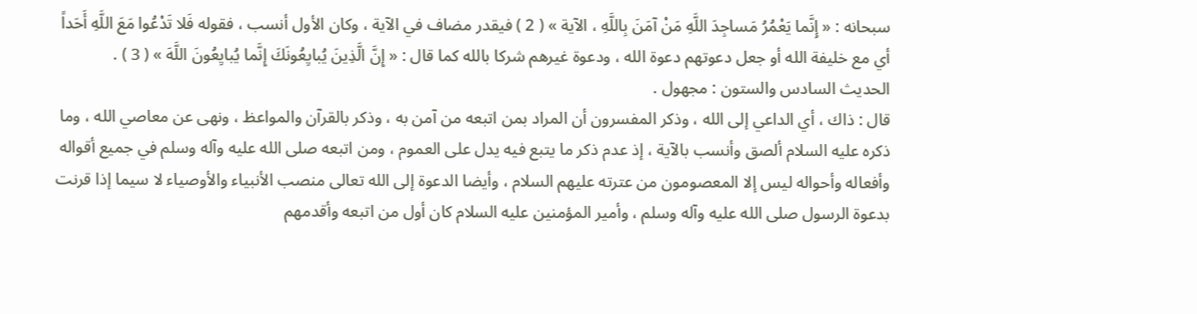سبحانه : « إِنَّما يَعْمُرُ مَساجِدَ اللَّهِ مَنْ آمَنَ بِاللَّهِ ، الآية » ( 2 ) فيقدر مضاف في الآية ، وكان الأول أنسب ، فقوله فَلا تَدْعُوا مَعَ اللَّهِ أَحَداً أي مع خليفة الله أو جعل دعوتهم دعوة الله ، ودعوة غيرهم شركا بالله كما قال : « إِنَّ الَّذِينَ يُبايِعُونَكَ إِنَّما يُبايِعُونَ اللَّهَ » ( 3 ) .
الحديث السادس والستون : مجهول .
قال : ذاك ، أي الداعي إلى الله ، وذكر المفسرون أن المراد بمن اتبعه من آمن به ، وذكر بالقرآن والمواعظ ، ونهى عن معاصي الله ، وما ذكره عليه السلام ألصق وأنسب بالآية ، إذ عدم ذكر ما يتبع فيه يدل على العموم ، ومن اتبعه صلى الله عليه وآله وسلم في جميع أقواله وأفعاله وأحواله ليس إلا المعصومون من عترته عليهم السلام ، وأيضا الدعوة إلى الله تعالى منصب الأنبياء والأوصياء لا سيما إذا قرنت بدعوة الرسول صلى الله عليه وآله وسلم ، وأمير المؤمنين عليه السلام كان أول من اتبعه وأقدمهم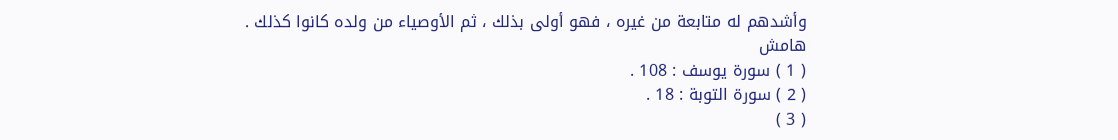وأشدهم له متابعة من غيره ، فهو أولى بذلك ، ثم الأوصياء من ولده كانوا كذلك .
هامش
( 1 ) سورة يوسف : 108 .
( 2 ) سورة التوبة : 18 .
( 3 )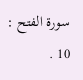سورة الفتح : 10 .